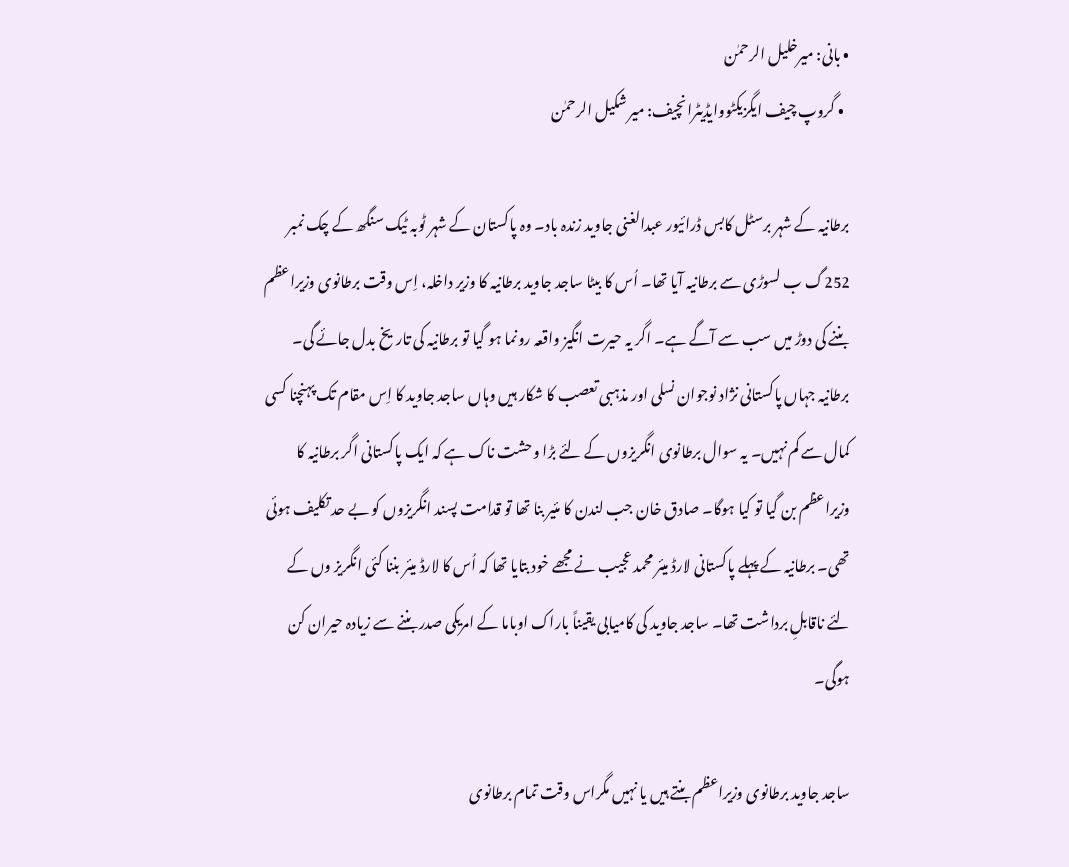• بانی: میرخلیل الرحمٰن
  • گروپ چیف ایگزیکٹووایڈیٹرانچیف: میر شکیل الرحمٰن

برطانیہ کے شہر برسٹل کابس ڈرائیور عبدالغنی جاوید زندہ باد۔ وہ پاکستان کے شہر ٹوبہ ٹیک سنگھ کے چک نمبر 252گ ب لسوڑی سے برطانیہ آیا تھا۔ اُس کا بیٹا ساجد جاوید برطانیہ کا وزیر داخلہ، اِس وقت برطانوی وزیراعظم بننے کی دوڑ میں سب سے آگے ہے۔ اگر یہ حیرت انگیز واقعہ رونما ہو گیا تو برطانیہ کی تاریخ بدل جائے گی۔ برطانیہ جہاں پاکستانی نژاد نوجوان نسلی اور مذہبی تعصب کا شکار ہیں وہاں ساجد جاوید کا اِس مقام تک پہنچنا کسی کمال سے کم نہیں۔ یہ سوال برطانوی انگریزوں کے لئے بڑا وحشت ناک ہے کہ ایک پاکستانی اگر برطانیہ کا وزیراعظم بن گیا تو کیا ہوگا۔ صادق خان جب لندن کا مئیر بنا تھا تو قدامت پسند انگریزوں کو بے حد تکلیف ہوئی تھی۔ برطانیہ کے پہلے پاکستانی لارڈ میئر محمد عجیب نے مجھے خود بتایا تھا کہ اُس کا لارڈ میئر بننا کئی انگریز وں کے لئے ناقابلِ برداشت تھا۔ ساجد جاوید کی کامیابی یقیناً باراک اوباما کے امریکی صدر بننے سے زیادہ حیران کن ہوگی۔

ساجد جاوید برطانوی وزیراعظم بنتے ہیں یا نہیں مگراس وقت تمام برطانوی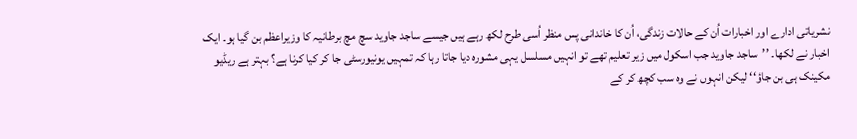نشریاتی ادارے اور اخبارات اُن کے حالات زندگی، اُن کا خاندانی پس منظر اُسی طرح لکھ رہے ہیں جیسے ساجد جاوید سچ مچ برطانیہ کا وزیراعظم بن گیا ہو۔ ایک اخبار نے لکھا۔ ’’ساجد جاوید جب اسکول میں زیر تعلیم تھے تو انہیں مسلسل یہی مشورہ دیا جاتا رہا کہ تمہیں یونیورسٹی جا کر کیا کرنا ہے؟ بہتر ہے ریڈیو مکینک ہی بن جاؤ‘‘ لیکن انہوں نے وہ سب کچھ کر کے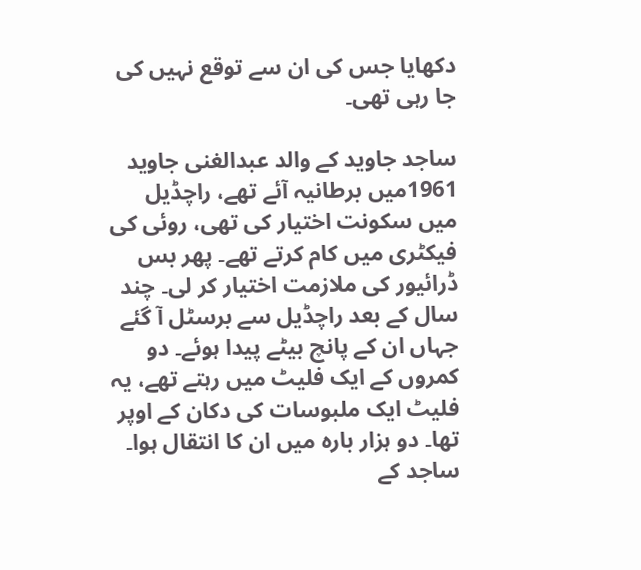دکھایا جس کی ان سے توقع نہیں کی جا رہی تھی۔

ساجد جاوید کے والد عبدالغنی جاوید 1961میں برطانیہ آئے تھے، راچڈیل میں سکونت اختیار کی تھی، روئی کی فیکٹری میں کام کرتے تھے۔ پھر بس ڈرائیور کی ملازمت اختیار کر لی۔ چند سال کے بعد راچڈیل سے برسٹل آ گئے جہاں ان کے پانچ بیٹے پیدا ہوئے۔ دو کمروں کے ایک فلیٹ میں رہتے تھے، یہ فلیٹ ایک ملبوسات کی دکان کے اوپر تھا۔ دو ہزار بارہ میں ان کا انتقال ہوا۔ ساجد کے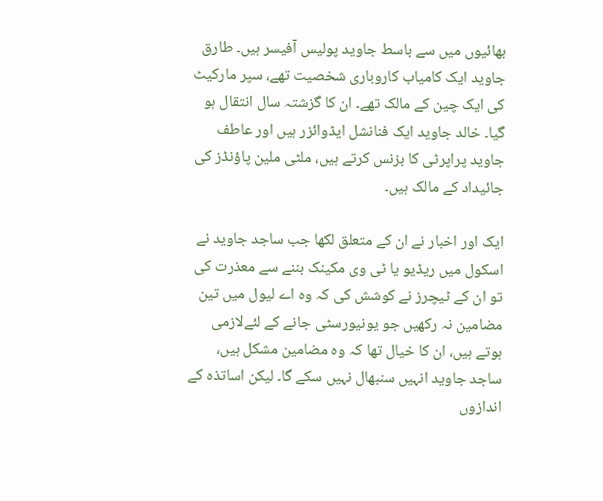بھائیوں میں سے باسط جاوید پولیس آفیسر ہیں۔ طارق جاوید ایک کامیاب کاروباری شخصیت تھے، سپر مارکیٹ کی ایک چین کے مالک تھے۔ ان کا گزشتہ سال انتقال ہو گیا۔ خالد جاوید ایک فنانشل ایڈوائزر ہیں اور عاطف جاوید پراپرٹی کا بزنس کرتے ہیں، ملٹی ملین پاؤنڈز کی جائیداد کے مالک ہیں۔

ایک اور اخبار نے ان کے متعلق لکھا جب ساجد جاوید نے اسکول میں ریڈیو یا ٹی وی مکینک بننے سے معذرت کی تو ان کے ٹیچرز نے کوشش کی کہ وہ اے لیول میں تین مضامین نہ رکھیں جو یونیورسٹی جانے کے لئےلازمی ہوتے ہیں، ان کا خیال تھا کہ وہ مضامین مشکل ہیں، ساجد جاوید انہیں سنبھال نہیں سکے گا۔ لیکن اساتذہ کے اندازوں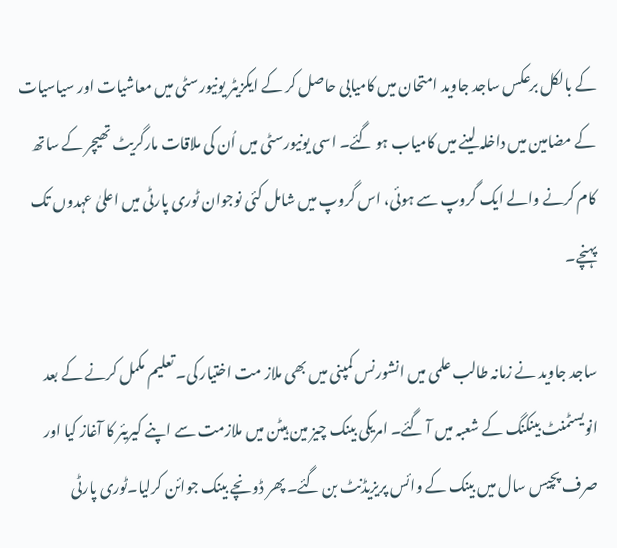کے بالکل برعکس ساجد جاوید امتحان میں کامیابی حاصل کر کے ایکزیٹر یونیورسٹی میں معاشیات اور سیاسیات کے مضامین میں داخلہ لینے میں کامیاب ہو گئے۔ اسی یونیورسٹی میں اُن کی ملاقات مارگریٹ تھیچر کے ساتھ کام کرنے والے ایک گروپ سے ہوئی، اس گروپ میں شامل کئی نوجوان ٹوری پارٹی میں اعلیٰ عہدوں تک پہنچے۔

ساجد جاوید نے زمانہ طالب علمی میں انشورنس کمپنی میں بھی ملاز مت اختیار کی۔ تعلیم مکمل کرنے کے بعد انویسٹمنٹ بینکنگ کے شعبہ میں آ گئے۔ امریکی بینک چیز مین ہیٹن میں ملازمت سے اپنے کیریئر کا آغاز کیا اور صرف پچیس سال میں بینک کے وائس پریزیڈنٹ بن گئے۔ پھر ڈونچے بینک جوائن کرلیا۔ٹوری پارٹی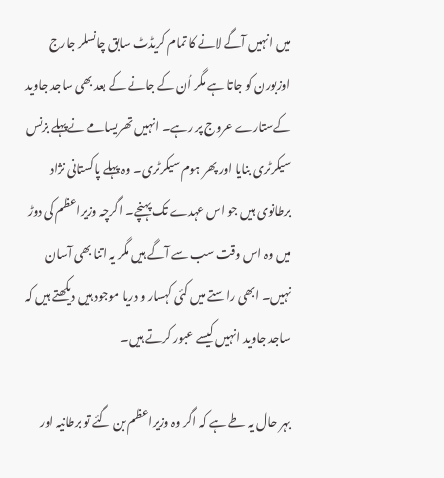میں انہیں آگے لانے کا تمام کریڈٹ سابق چانسلر جارج اوزبورن کو جاتا ہے مگر اُن کے جانے کے بعد بھی ساجد جاوید کےستارے عروج پر رہے۔ انہیں تھریسامے نےپہلے بزنس سیکرٹری بنایا اور پھر ہوم سیکرٹری۔ وہ پہلے پاکستانی نژاد برطانوی ہیں جو اس عہدے تک پہنچے۔ اگرچہ وزیراعظم کی دوڑ میں وہ اس وقت سب سے آگے ہیں مگر یہ اتنا بھی آسان نہیں۔ ابھی راستے میں کئی کہسار و دریا موجود ہیں دیکھتے ہیں کہ ساجد جاوید انہیں کیسے عبور کرتے ہیں۔

بہر حال یہ طے ہے کہ اگر وہ وزیراعظم بن گئے تو برطانیہ اور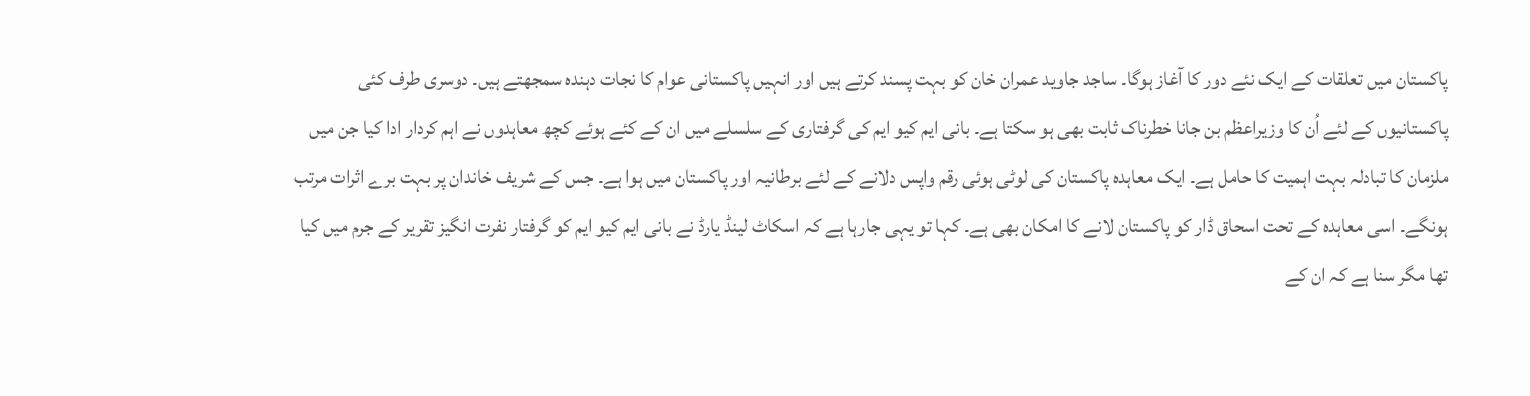پاکستان میں تعلقات کے ایک نئے دور کا آغاز ہوگا۔ ساجد جاوید عمران خان کو بہت پسند کرتے ہیں اور انہیں پاکستانی عوام کا نجات دہندہ سمجھتے ہیں۔ دوسری طرف کئی پاکستانیوں کے لئے اُن کا وزیراعظم بن جانا خطرناک ثابت بھی ہو سکتا ہے۔ بانی ایم کیو ایم کی گرفتاری کے سلسلے میں ان کے کئے ہوئے کچھ معاہدوں نے اہم کردار ادا کیا جن میں ملزمان کا تبادلہ بہت اہمیت کا حامل ہے۔ ایک معاہدہ پاکستان کی لوٹی ہوئی رقم واپس دلانے کے لئے برطانیہ اور پاکستان میں ہوا ہے۔ جس کے شریف خاندان پر بہت برے اثرات مرتب ہونگے۔ اسی معاہدہ کے تحت اسحاق ڈار کو پاکستان لانے کا امکان بھی ہے۔ کہا تو یہی جارہا ہے کہ اسکاٹ لینڈ یارڈ نے بانی ایم کیو ایم کو گرفتار نفرت انگیز تقریر کے جرم میں کیا تھا مگر سنا ہے کہ ان کے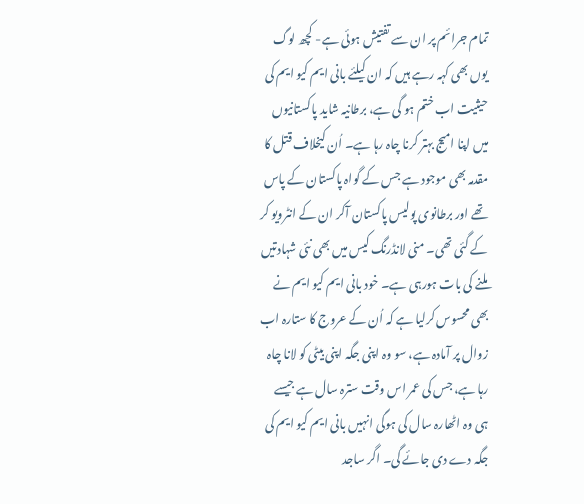تمام جرائم پر ان سے تفتیش ہوئی ہے- کچھ لوگ یوں بھی کہہ رہے ہیں کہ ان کیلئے بانی ایم کیو ایم کی حیثیت اب ختم ہو گی ہے، برطانیہ شاید پاکستانیوں میں اپنا امیج بہتر کرنا چاہ رہا ہے۔ اُن کیخلاف قتل کا مقدمہ بھی موجود ہے جس کے گواہ پاکستان کے پاس تھے اور برطانوی پولیس پاکستان آکر ان کے انٹرویو کر کے گئی تھی۔ منی لانڈرنگ کیس میں بھی نئی شہادتیں ملنے کی بات ہورہی ہے۔ خود بانی ایم کیو ایم نے بھی محسوس کرلیا ہے کہ اُن کے عروج کا ستارہ اب زوال پر آمادہ ہے، سو وہ اپنی جگہ اپنی بیٹی کو لانا چاہ رہا ہے، جس کی عمر اس وقت سترہ سال ہے جیسے ہی وہ اٹھارہ سال کی ہوگی انہیں بانی ایم کیو ایم کی جگہ دے دی جائے گی۔ اگر ساجد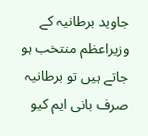جاوید برطانیہ کے وزیراعظم منتخب ہو جاتے ہیں تو برطانیہ صرف بانی ایم کیو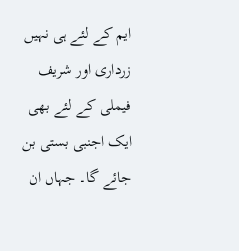ایم کے لئے ہی نہیں زرداری اور شریف فیملی کے لئے بھی ایک اجنبی بستی بن جائے گا۔ جہاں ان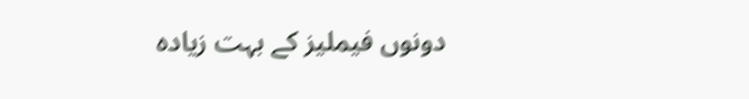دونوں فیملیز کے بہت زیادہ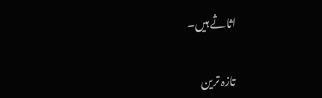اثاثے ہیں۔

تازہ ترین